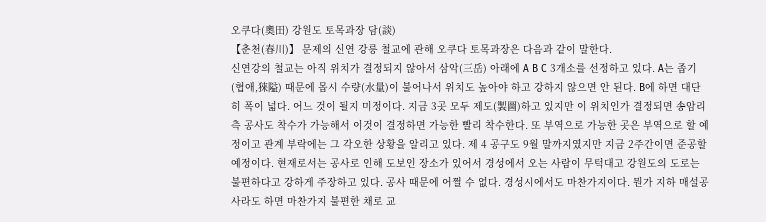오쿠다(奧田) 강원도 토목과장 담(談)
【춘천(春川)】 문제의 신연 강릉 철교에 관해 오쿠다 토목과장은 다음과 같이 말한다.
신연강의 철교는 아직 위치가 결정되지 않아서 삼악(三岳) 아래에 A B C 3개소를 선정하고 있다. A는 좁기(협애,猍隘) 때문에 몹시 수량(水量)이 불어나서 위치도 높아야 하고 강하지 않으면 안 된다. B에 하면 대단히 폭이 넓다. 어느 것이 될지 미정이다. 지금 3곳 모두 제도(製圖)하고 있지만 이 위치인가 결정되면 송암리 측 공사도 착수가 가능해서 이것이 결정하면 가능한 빨리 착수한다. 또 부역으로 가능한 곳은 부역으로 할 예정이고 관계 부락에는 그 각오한 상황을 알리고 있다. 제 4 공구도 9월 말까지였지만 지금 2주간이면 준공할 예정이다. 현재로서는 공사로 인해 도보인 장소가 있어서 경성에서 오는 사람이 무턱대고 강원도의 도로는 불편하다고 강하게 주장하고 있다. 공사 때문에 어쩔 수 없다. 경성시에서도 마찬가지이다. 뭔가 지하 매설공사라도 하면 마찬가지 불편한 채로 교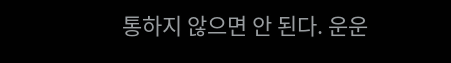통하지 않으면 안 된다. 운운